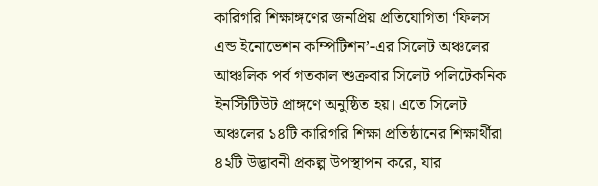কারিগরি শিক্ষাঙ্গণের জনপ্রিয় প্রতিযোগিতা ‘ফিলস এন্ড ইনোভেশন কম্পিটিশন’-এর সিলেট অঞ্চলের আঞ্চলিক পর্ব গতকাল শুক্রবার সিলেট পলিটেকনিক ইনস্টিটিউট প্রাঙ্গণে অনুষ্ঠিত হয়। এতে সিলেট অঞ্চলের ১৪টি কারিগরি শিক্ষা প্রতিষ্ঠানের শিক্ষার্থীরা ৪২টি উদ্ভাবনী প্রকল্প উপস্থাপন করে, যার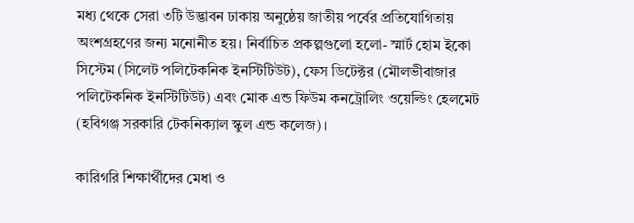মধ্য থেকে সেরা ৩টি উদ্ভাবন ঢাকায় অনুষ্ঠেয় জাতীয় পর্বের প্রতিযোগিতায় অংশগ্রহণের জন্য মনোনীত হয়। নির্বাচিত প্রকল্পগুলো হলো- স্মার্ট হোম ইকো সিস্টেম (সিলেট পলিটেকনিক ইনস্টিটিউট), ফেস ডিটেক্টর (মৌলভীবাজার পলিটেকনিক ইনস্টিটিউট) এবং মোক এন্ড ফিউম কনট্রোলিং ওয়েল্ডিং হেলমেট (হবিগঞ্জ সরকারি টেকনিক্যাল স্কুল এন্ড কলেজ)।

কারিগরি শিক্ষার্থীদের মেধা ও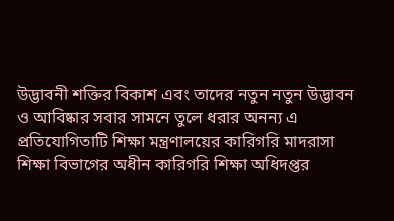উদ্ভাবনী শক্তির বিকাশ এবং তাদের নতুন নতুন উদ্ভাবন ও আবিষ্কার সবার সামনে তুলে ধরার অনন্য এ প্রতিযোগিতাটি শিক্ষা মন্ত্রণালয়ের কারিগরি মাদরাসা শিক্ষা বিভাগের অধীন কারিগরি শিক্ষা অধিদপ্তর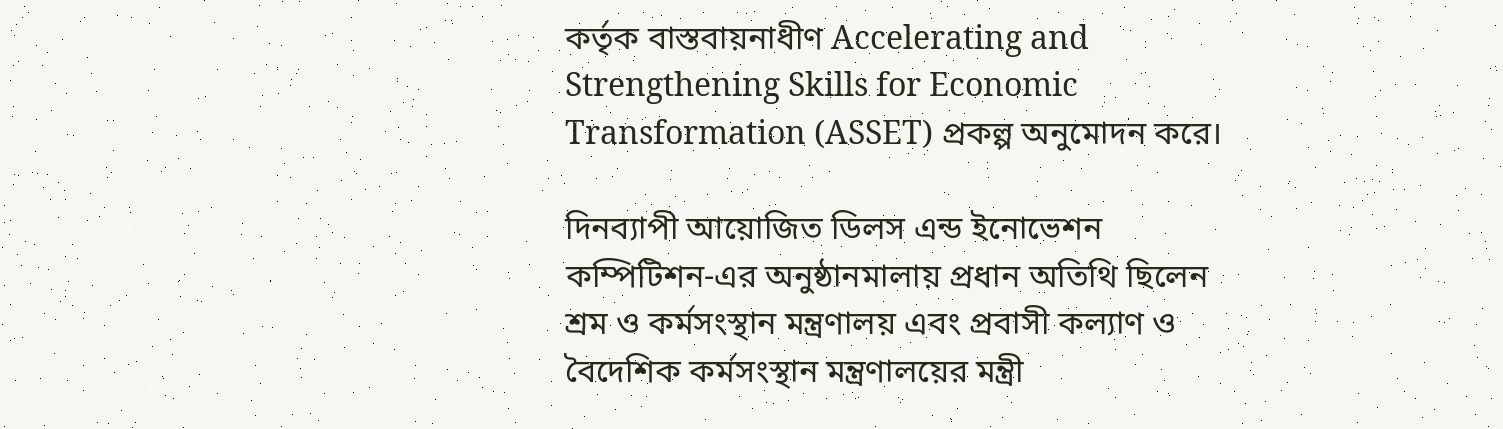কর্তৃক বাস্তবায়নাধীণ Accelerating and Strengthening Skills for Economic Transformation (ASSET) প্রকল্প অনুমোদন করে।

দিনব্যাপী আয়োজিত ডিলস এন্ড ইনোভেশন কম্পিটিশন-এর অনুষ্ঠানমালায় প্রধান অতিথি ছিলেন শ্রম ও কর্মসংস্থান মন্ত্রণালয় এবং প্রবাসী কল্যাণ ও বৈদেশিক কর্মসংস্থান মন্ত্রণালয়ের মন্ত্রী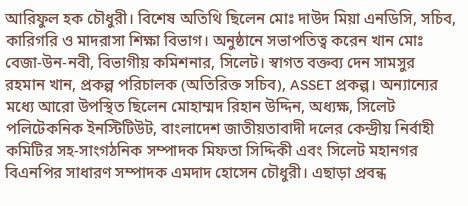আরিফুল হক চৌধুরী। বিশেষ অতিথি ছিলেন মোঃ দাউদ মিয়া এনডিসি, সচিব, কারিগরি ও মাদরাসা শিক্ষা বিভাগ। অনুষ্ঠানে সভাপতিত্ব করেন খান মোঃ বেজা-উন-নবী, বিভাগীয় কমিশনার, সিলেট। স্বাগত বক্তব্য দেন সামসুর রহমান খান, প্রকল্প পরিচালক (অতিরিক্ত সচিব), ASSET প্রকল্প। অন্যান্যের মধ্যে আরো উপস্থিত ছিলেন মোহাম্মদ রিহান উদ্দিন, অধ্যক্ষ, সিলেট পলিটেকনিক ইনস্টিটিউট, বাংলাদেশ জাতীয়তাবাদী দলের কেন্দ্রীয় নির্বাহী কমিটির সহ-সাংগঠনিক সম্পাদক মিফতা সিদ্দিকী এবং সিলেট মহানগর বিএনপির সাধারণ সম্পাদক এমদাদ হোসেন চৌধুরী। এছাড়া প্রবন্ধ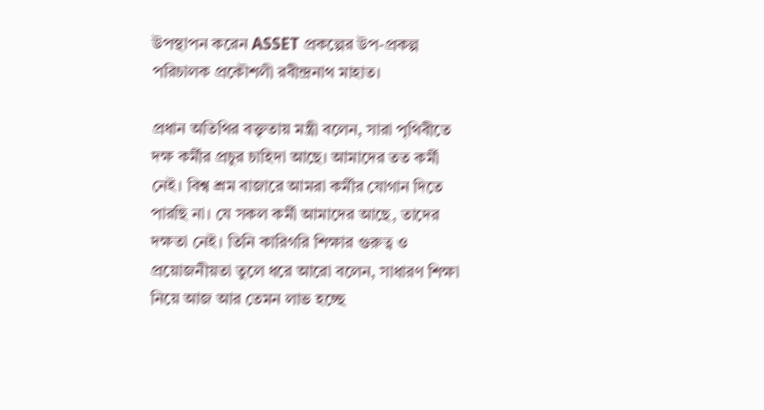উপস্থাপন করেন ASSET প্রকল্পের উপ-প্রকল্প পরিচালক প্রকৌশলী রবীন্দ্রনাথ মাহাত।

প্রধান অতিথির বক্তৃতায় মন্ত্রী বলেন, সারা পৃথিবীতে দক্ষ কর্মীর প্রচুর চাহিদা আছে। আমাদের তত কর্মী নেই। বিশ্ব শ্রম বাজারে আমরা কর্মীর যোগান দিতে পারছি না। যে সকল কর্মী আমাদের আছে, তাদের দক্ষতা নেই। তিনি কারিগরি শিক্ষার গুরুত্ব ও প্রয়োজনীয়তা তুলে ধরে আরো বলেন, সাধারণ শিক্ষা নিয়ে আজ আর তেমন লাভ হচ্ছে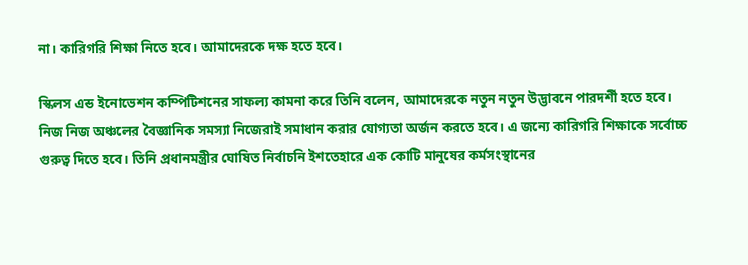না। কারিগরি শিক্ষা নিতে হবে। আমাদেরকে দক্ষ হতে হবে।

স্কিলস এন্ড ইনোভেশন কম্পিটিশনের সাফল্য কামনা করে তিনি বলেন, আমাদেরকে নতুন নতুন উদ্ভাবনে পারদর্শী হতে হবে। নিজ নিজ অঞ্চলের বৈজ্ঞানিক সমস্যা নিজেরাই সমাধান করার যোগ্যতা অর্জন করতে হবে। এ জন্যে কারিগরি শিক্ষাকে সর্বোচ্চ গুরুত্ব দিতে হবে। তিনি প্রধানমন্ত্রীর ঘোষিত নির্বাচনি ইশতেহারে এক কোটি মানুষের কর্মসংস্থানের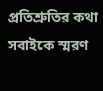প্রতিশ্রুতির কথা সবাইকে স্মরণ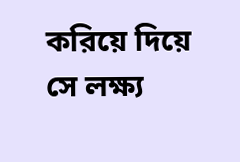করিয়ে দিয়ে সে লক্ষ্য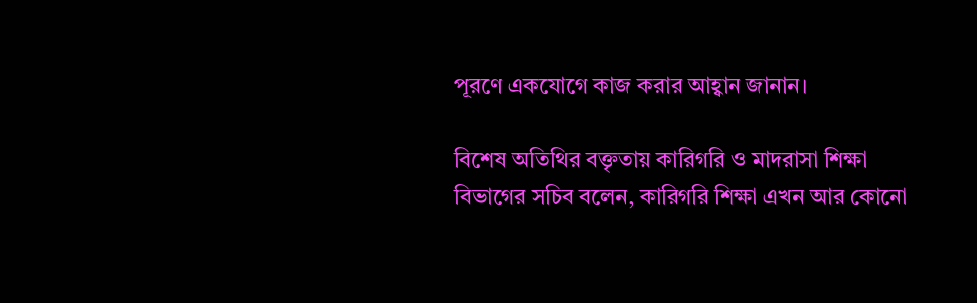পূরণে একযোগে কাজ করার আহ্বান জানান।

বিশেষ অতিথির বক্তৃতায় কারিগরি ও মাদরাসা শিক্ষা বিভাগের সচিব বলেন, কারিগরি শিক্ষা এখন আর কোনো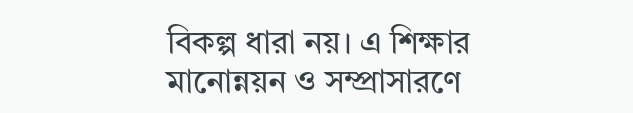বিকল্প ধারা নয়। এ শিক্ষার মানোন্নয়ন ও সম্প্রাসারণে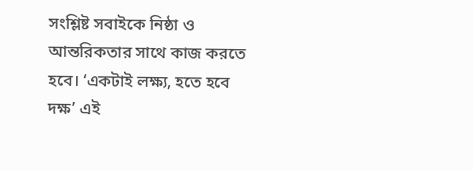সংশ্লিষ্ট সবাইকে নিষ্ঠা ও আন্তরিকতার সাথে কাজ করতে হবে। ‘একটাই লক্ষ্য, হতে হবে দক্ষ’ এই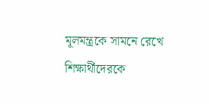মূলমন্ত্রকে সামনে রেখে শিক্ষার্থীদেরকে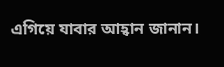এগিয়ে যাবার আহ্বান জানান।